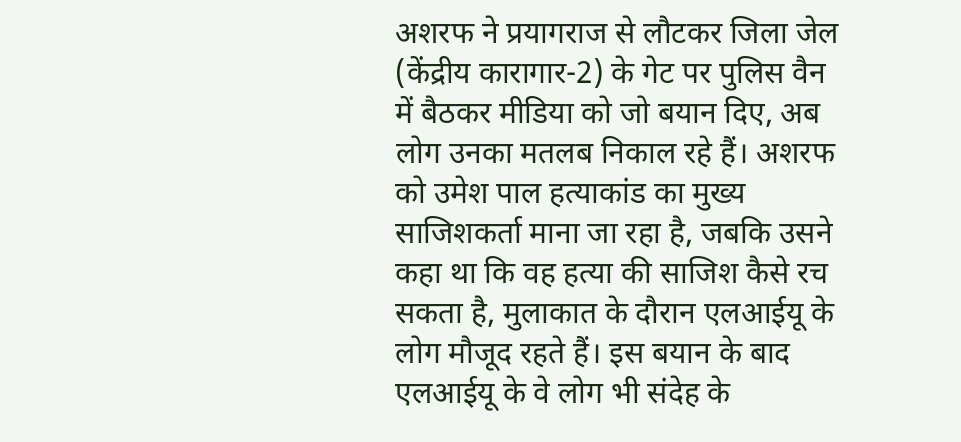अशरफ ने प्रयागराज से लौटकर जिला जेल (केंद्रीय कारागार-2) के गेट पर पुलिस वैन में बैठकर मीडिया को जो बयान दिए, अब लोग उनका मतलब निकाल रहे हैं। अशरफ को उमेश पाल हत्याकांड का मुख्य साजिशकर्ता माना जा रहा है, जबकि उसने कहा था कि वह हत्या की साजिश कैसे रच सकता है, मुलाकात के दौरान एलआईयू के लोग मौजूद रहते हैं। इस बयान के बाद एलआईयू के वे लोग भी संदेह के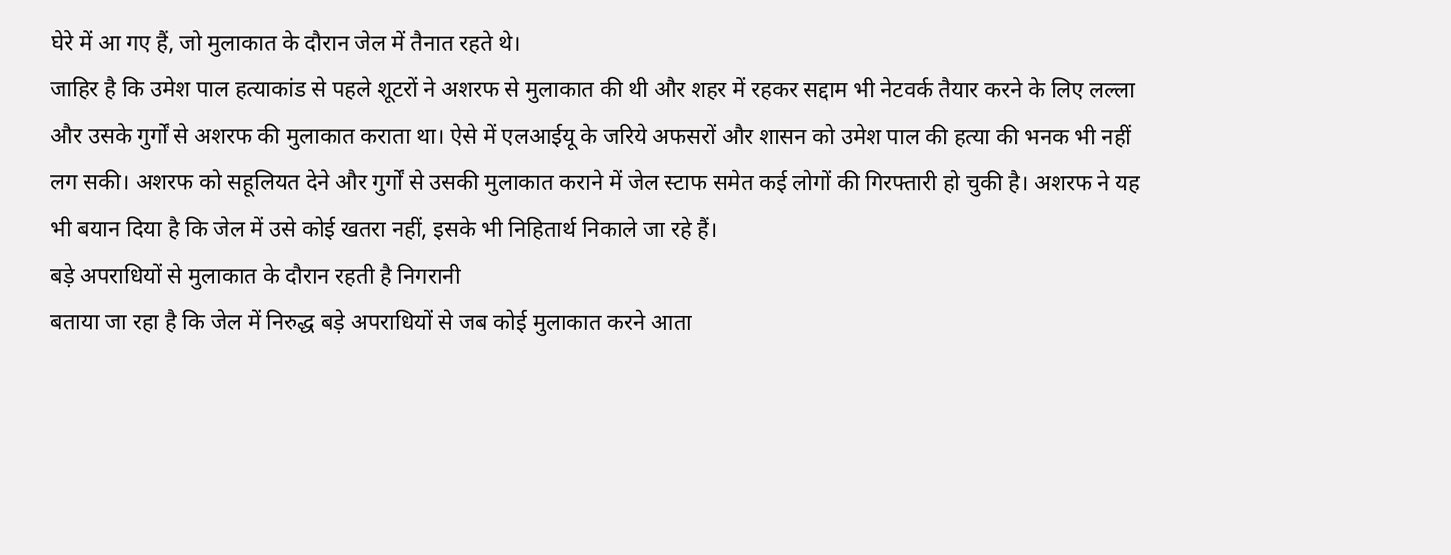घेरे में आ गए हैं, जो मुलाकात के दौरान जेल में तैनात रहते थे।
जाहिर है कि उमेश पाल हत्याकांड से पहले शूटरों ने अशरफ से मुलाकात की थी और शहर में रहकर सद्दाम भी नेटवर्क तैयार करने के लिए लल्ला और उसके गुर्गों से अशरफ की मुलाकात कराता था। ऐसे में एलआईयू के जरिये अफसरों और शासन को उमेश पाल की हत्या की भनक भी नहीं लग सकी। अशरफ को सहूलियत देने और गुर्गों से उसकी मुलाकात कराने में जेल स्टाफ समेत कई लोगों की गिरफ्तारी हो चुकी है। अशरफ ने यह भी बयान दिया है कि जेल में उसे कोई खतरा नहीं, इसके भी निहितार्थ निकाले जा रहे हैं।
बड़े अपराधियों से मुलाकात के दौरान रहती है निगरानी
बताया जा रहा है कि जेल में निरुद्ध बड़े अपराधियों से जब कोई मुलाकात करने आता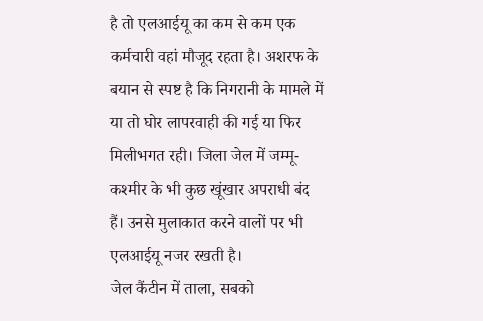है तो एलआईयू का कम से कम एक कर्मचारी वहां मौजूद रहता है। अशरफ के बयान से स्पष्ट है कि निगरानी के मामले में या तो घोर लापरवाही की गई या फिर मिलीभगत रही। जिला जेल में जम्मू-कश्मीर के भी कुछ खूंखार अपराधी बंद हैं। उनसे मुलाकात करने वालों पर भी एलआईयू नजर रखती है।
जेल कैंटीन में ताला, सबको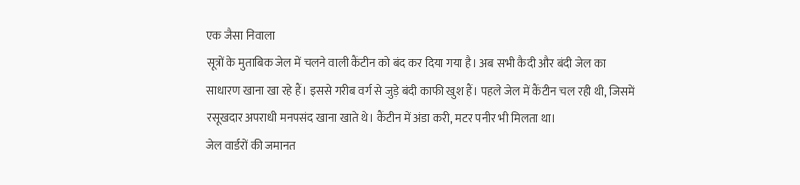एक जैसा निवाला
सूत्रों के मुताबिक जेल में चलने वाली कैंटीन को बंद कर दिया गया है। अब सभी कैदी और बंदी जेल का साधारण खाना खा रहे हैं। इससे गरीब वर्ग से जुड़े बंदी काफी खुश हैं। पहले जेल में कैंटीन चल रही थी, जिसमें रसूखदार अपराधी मनपसंद खाना खाते थे। कैंटीन में अंडा करी, मटर पनीर भी मिलता था।
जेल वार्डरों की जमानत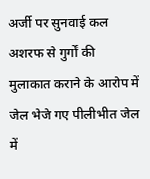अर्जी पर सुनवाई कल
अशरफ से गुर्गों की मुलाकात कराने के आरोप में जेल भेजे गए पीलीभीत जेल में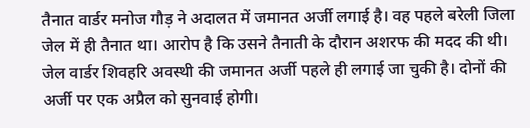तैनात वार्डर मनोज गौड़ ने अदालत में जमानत अर्जी लगाई है। वह पहले बरेली जिला जेल में ही तैनात था। आरोप है कि उसने तैनाती के दौरान अशरफ की मदद की थी। जेल वार्डर शिवहरि अवस्थी की जमानत अर्जी पहले ही लगाई जा चुकी है। दोनों की अर्जी पर एक अप्रैल को सुनवाई होगी।